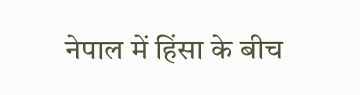नेपाल में हिंसा के बीच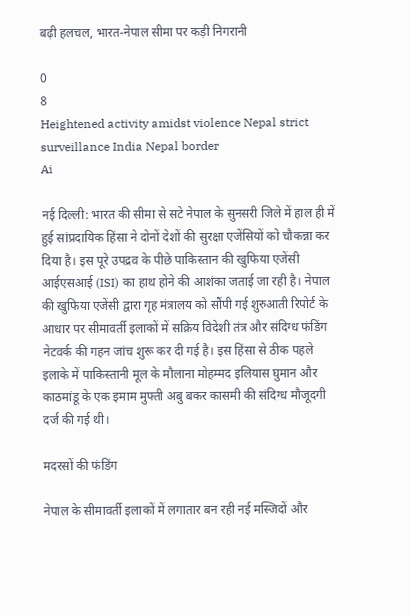बढ़ी हलचल, भारत-नेपाल सीमा पर कड़ी निगरानी

0
8
Heightened activity amidst violence Nepal strict surveillance India Nepal border
Ai

नई दिल्ली: भारत की सीमा से सटे नेपाल के सुनसरी जिले में हाल ही में हुई सांप्रदायिक हिंसा ने दोनों देशों की सुरक्षा एजेंसियों को चौकन्ना कर दिया है। इस पूरे उपद्रव के पीछे पाकिस्तान की खुफिया एजेंसी आईएसआई (ISI) का हाथ होने की आशंका जताई जा रही है। नेपाल की खुफिया एजेंसी द्वारा गृह मंत्रालय को सौंपी गई शुरुआती रिपोर्ट के आधार पर सीमावर्ती इलाकों में सक्रिय विदेशी तंत्र और संदिग्ध फंडिंग नेटवर्क की गहन जांच शुरू कर दी गई है। इस हिंसा से ठीक पहले इलाके में पाकिस्तानी मूल के मौलाना मोहम्मद इलियास घुमान और काठमांडू के एक इमाम मुफ्ती अबु बकर कासमी की संदिग्ध मौजूदगी दर्ज की गई थी।

मदरसों की फंडिंग

नेपाल के सीमावर्ती इलाकों में लगातार बन रही नई मस्जिदों और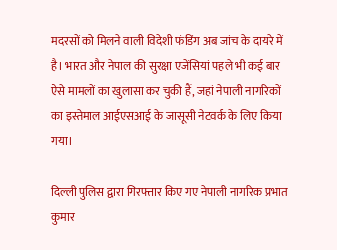मदरसों को मिलने वाली विदेशी फंडिंग अब जांच के दायरे में है। भारत और नेपाल की सुरक्षा एजेंसियां पहले भी कई बार ऐसे मामलों का खुलासा कर चुकी हैं, जहां नेपाली नागरिकों का इस्तेमाल आईएसआई के जासूसी नेटवर्क के लिए किया गया।

दिल्ली पुलिस द्वारा गिरफ्तार किए गए नेपाली नागरिक प्रभात कुमार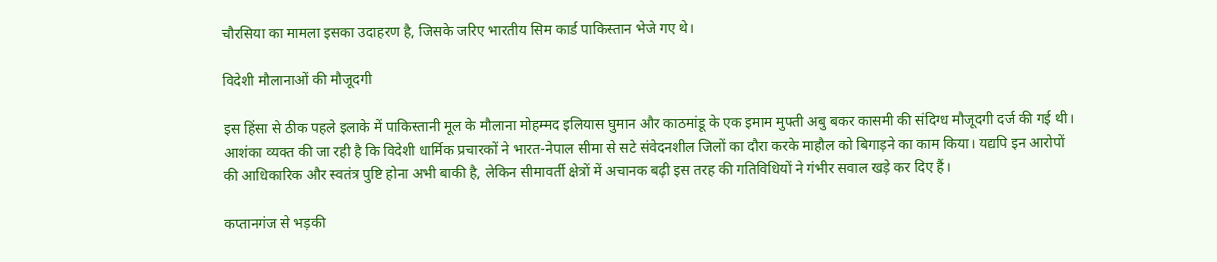चौरसिया का मामला इसका उदाहरण है, जिसके जरिए भारतीय सिम कार्ड पाकिस्तान भेजे गए थे।

विदेशी मौलानाओं की मौजूदगी

इस हिंसा से ठीक पहले इलाके में पाकिस्तानी मूल के मौलाना मोहम्मद इलियास घुमान और काठमांडू के एक इमाम मुफ्ती अबु बकर कासमी की संदिग्ध मौजूदगी दर्ज की गई थी। आशंका व्यक्त की जा रही है कि विदेशी धार्मिक प्रचारकों ने भारत-नेपाल सीमा से सटे संवेदनशील जिलों का दौरा करके माहौल को बिगाड़ने का काम किया। यद्यपि इन आरोपों की आधिकारिक और स्वतंत्र पुष्टि होना अभी बाकी है, लेकिन सीमावर्ती क्षेत्रों में अचानक बढ़ी इस तरह की गतिविधियों ने गंभीर सवाल खड़े कर दिए हैं।

कप्तानगंज से भड़की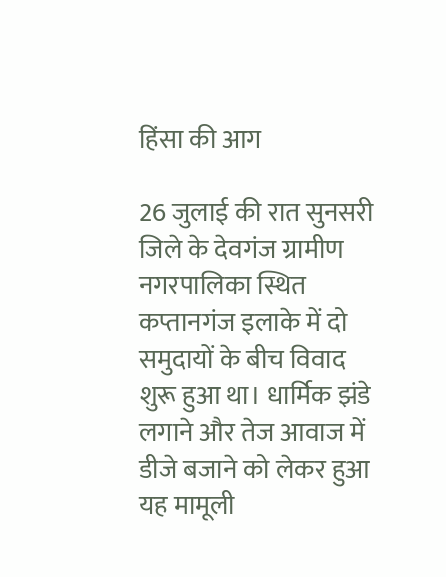हिंसा की आग

26 जुलाई की रात सुनसरी जिले के देवगंज ग्रामीण नगरपालिका स्थित कप्तानगंज इलाके में दो समुदायों के बीच विवाद शुरू हुआ था। धार्मिक झंडे लगाने और तेज आवाज में डीजे बजाने को लेकर हुआ यह मामूली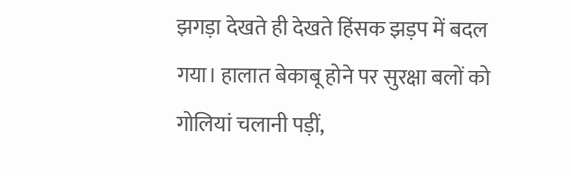झगड़ा देखते ही देखते हिंसक झड़प में बदल गया। हालात बेकाबू होने पर सुरक्षा बलों को गोलियां चलानी पड़ीं,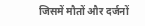जिसमें मौतों और दर्जनों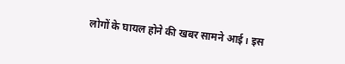लोगों के घायल होने की खबर सामने आई। इस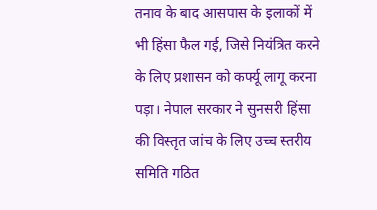तनाव के बाद आसपास के इलाकों में भी हिंसा फैल गई, जिसे नियंत्रित करने के लिए प्रशासन को कर्फ्यू लागू करना पड़ा। नेपाल सरकार ने सुनसरी हिंसा की विस्तृत जांच के लिए उच्च स्तरीय समिति गठित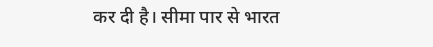कर दी है। सीमा पार से भारत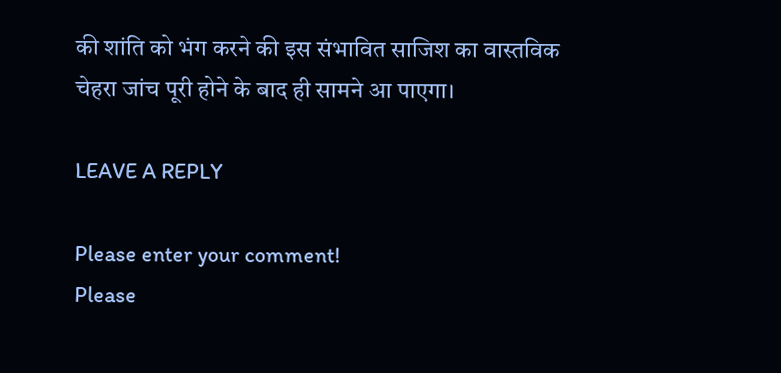की शांति को भंग करने की इस संभावित साजिश का वास्तविक चेहरा जांच पूरी होने के बाद ही सामने आ पाएगा।

LEAVE A REPLY

Please enter your comment!
Please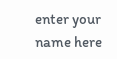enter your name here